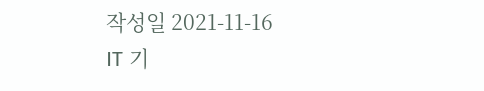작성일 2021-11-16
IT 기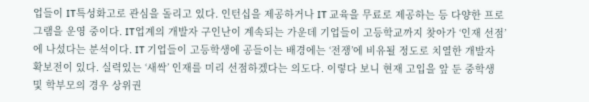업들이 IT특성화고로 관심을 돌리고 있다. 인턴십을 제공하거나 IT 교육을 무료로 제공하는 등 다양한 프로그램을 운영 중이다. IT업계의 개발자 구인난이 계속되는 가운데 기업들이 고등학교까지 찾아가 ‘인재 선점’에 나섰다는 분석이다. IT 기업들이 고등학생에 공들이는 배경에는 ‘전쟁’에 비유될 정도로 치열한 개발자 확보전이 있다. 실력있는 ‘새싹’ 인재를 미리 선점하겠다는 의도다. 이렇다 보니 현재 고입을 앞 둔 중학생 및 학부모의 경우 상위권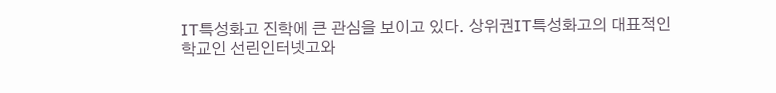IT특성화고 진학에 큰 관심을 보이고 있다. 상위권IT특성화고의 대표적인 학교인 선린인터넷고와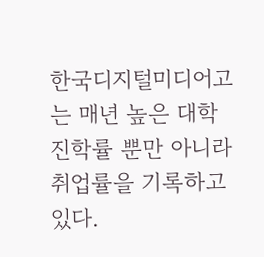한국디지털미디어고는 매년 높은 대학 진학률 뿐만 아니라 취업률을 기록하고 있다.